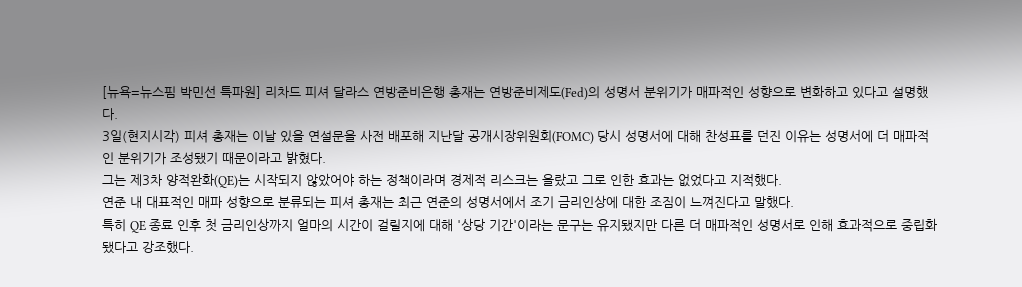[뉴욕=뉴스핌 박민선 특파원] 리차드 피셔 달라스 연방준비은행 총재는 연방준비제도(Fed)의 성명서 분위기가 매파적인 성향으로 변화하고 있다고 설명했다.
3일(현지시각) 피셔 총재는 이날 있을 연설문을 사전 배포해 지난달 공개시장위원회(FOMC) 당시 성명서에 대해 찬성표를 던진 이유는 성명서에 더 매파적인 분위기가 조성됐기 때문이라고 밝혔다.
그는 제3차 양적완화(QE)는 시작되지 않았어야 하는 정책이라며 경제적 리스크는 올랐고 그로 인한 효과는 없었다고 지적했다.
연준 내 대표적인 매파 성향으로 분류되는 피셔 총재는 최근 연준의 성명서에서 조기 금리인상에 대한 조짐이 느껴진다고 말했다.
특히 QE 종료 인후 첫 금리인상까지 얼마의 시간이 걸릴지에 대해 '상당 기간'이라는 문구는 유지됐지만 다른 더 매파적인 성명서로 인해 효과적으로 중립화됐다고 강조했다.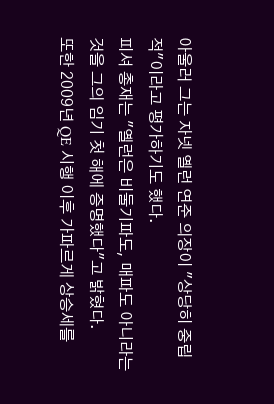아울러 그는 자넷 옐런 연준 의장이 "상당히 중립적"이라고 평가하기도 했다.
피셔 총재는 "옐런은 비둘기파도, 매파도 아니라는 것을 그의 임기 첫 해에 증명했다"고 밝혔다.
또한 2009년 QE 시행 이후 가파르게 상승세를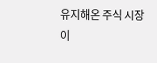유지해온 주식 시장이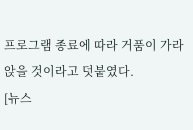프로그램 종료에 따라 거품이 가라앉을 것이라고 덧붙였다.
[뉴스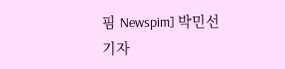핌 Newspim] 박민선 기자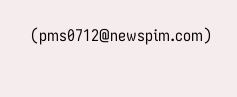(pms0712@newspim.com)